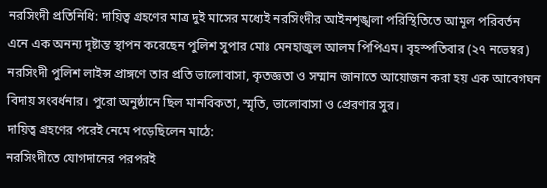নরসিংদী প্রতিনিধি: দায়িত্ব গ্রহণের মাত্র দুই মাসের মধ্যেই নরসিংদীর আইনশৃঙ্খলা পরিস্থিতিতে আমূল পরিবর্তন এনে এক অনন্য দৃষ্টান্ত স্থাপন করেছেন পুলিশ সুপার মোঃ মেনহাজুল আলম পিপিএম। বৃহস্পতিবার (২৭ নভেম্বর) নরসিংদী পুলিশ লাইন্স প্রাঙ্গণে তার প্রতি ভালোবাসা, কৃতজ্ঞতা ও সম্মান জানাতে আয়োজন করা হয় এক আবেগঘন বিদায় সংবর্ধনার। পুরো অনুষ্ঠানে ছিল মানবিকতা, স্মৃতি, ভালোবাসা ও প্রেরণার সুর।
দায়িত্ব গ্রহণের পরেই নেমে পড়েছিলেন মাঠে:
নরসিংদীতে যোগদানের পরপরই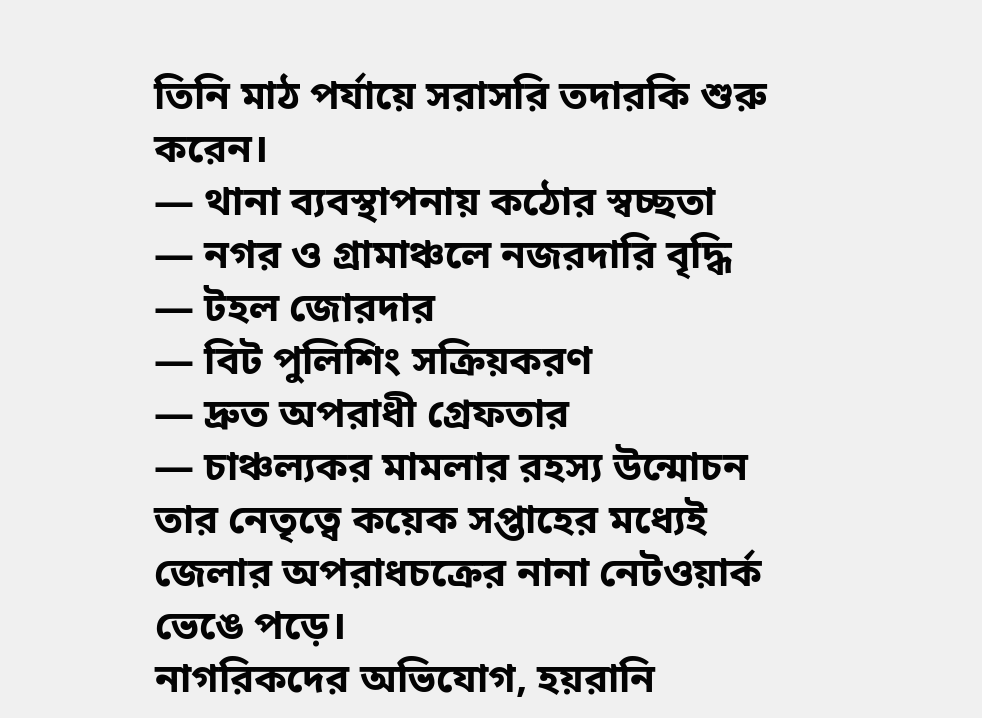তিনি মাঠ পর্যায়ে সরাসরি তদারকি শুরু করেন।
— থানা ব্যবস্থাপনায় কঠোর স্বচ্ছতা
— নগর ও গ্রামাঞ্চলে নজরদারি বৃদ্ধি
— টহল জোরদার
— বিট পুলিশিং সক্রিয়করণ
— দ্রুত অপরাধী গ্রেফতার
— চাঞ্চল্যকর মামলার রহস্য উন্মোচন
তার নেতৃত্বে কয়েক সপ্তাহের মধ্যেই জেলার অপরাধচক্রের নানা নেটওয়ার্ক ভেঙে পড়ে।
নাগরিকদের অভিযোগ, হয়রানি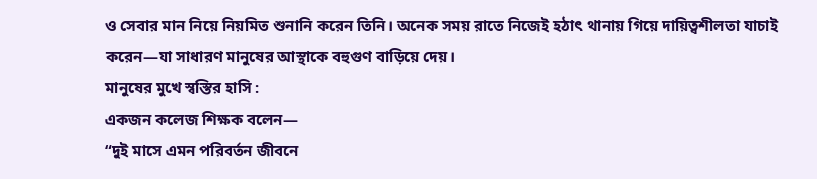ও সেবার মান নিয়ে নিয়মিত শুনানি করেন তিনি। অনেক সময় রাতে নিজেই হঠাৎ থানায় গিয়ে দায়িত্বশীলতা যাচাই করেন—যা সাধারণ মানুষের আস্থাকে বহুগুণ বাড়িয়ে দেয়।
মানুষের মুখে স্বস্তির হাসি :
একজন কলেজ শিক্ষক বলেন—
“দুই মাসে এমন পরিবর্তন জীবনে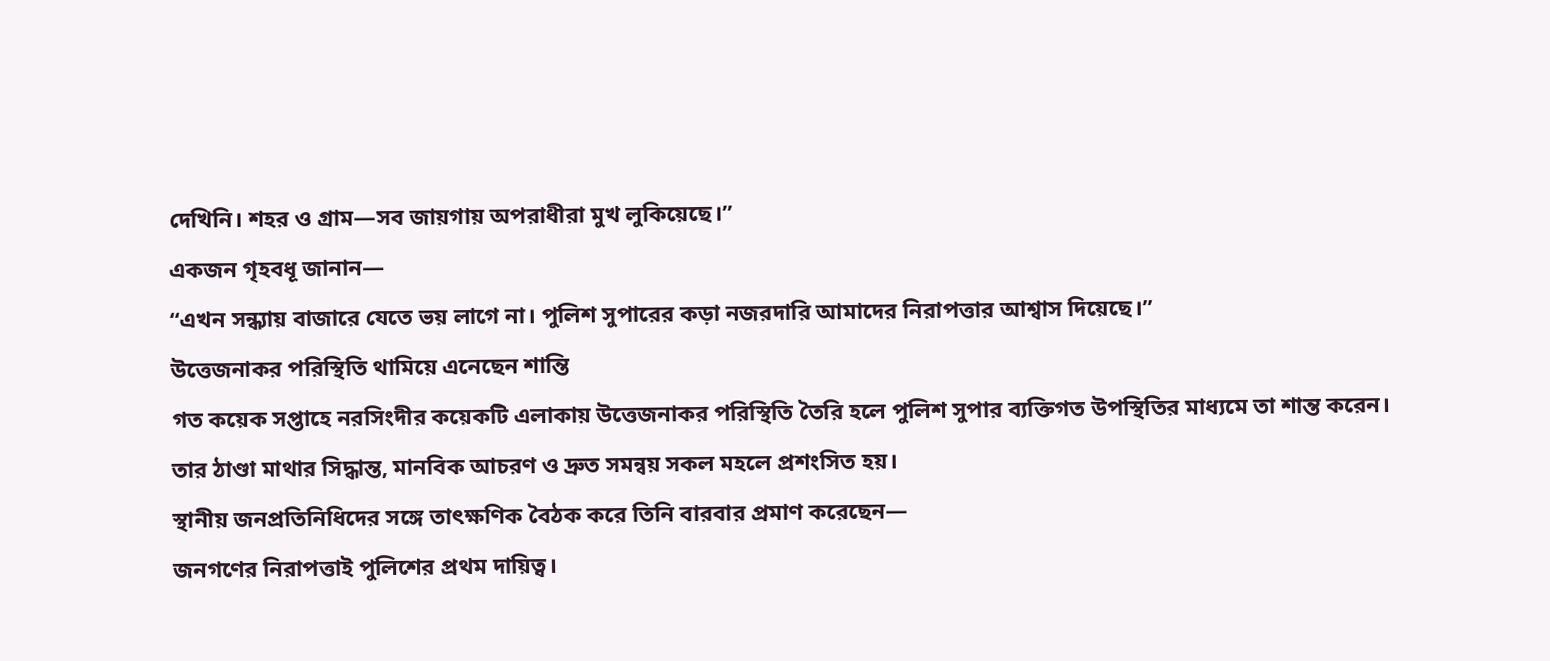দেখিনি। শহর ও গ্রাম—সব জায়গায় অপরাধীরা মুখ লুকিয়েছে।”
একজন গৃহবধূ জানান—
“এখন সন্ধ্যায় বাজারে যেতে ভয় লাগে না। পুলিশ সুপারের কড়া নজরদারি আমাদের নিরাপত্তার আশ্বাস দিয়েছে।”
উত্তেজনাকর পরিস্থিতি থামিয়ে এনেছেন শান্তি
গত কয়েক সপ্তাহে নরসিংদীর কয়েকটি এলাকায় উত্তেজনাকর পরিস্থিতি তৈরি হলে পুলিশ সুপার ব্যক্তিগত উপস্থিতির মাধ্যমে তা শান্ত করেন।
তার ঠাণ্ডা মাথার সিদ্ধান্ত, মানবিক আচরণ ও দ্রুত সমন্বয় সকল মহলে প্রশংসিত হয়।
স্থানীয় জনপ্রতিনিধিদের সঙ্গে তাৎক্ষণিক বৈঠক করে তিনি বারবার প্রমাণ করেছেন—
জনগণের নিরাপত্তাই পুলিশের প্রথম দায়িত্ব।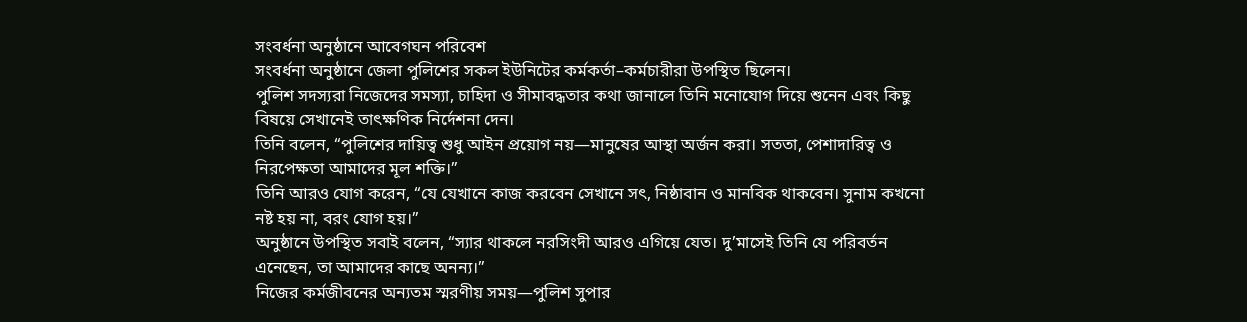সংবর্ধনা অনুষ্ঠানে আবেগঘন পরিবেশ
সংবর্ধনা অনুষ্ঠানে জেলা পুলিশের সকল ইউনিটের কর্মকর্তা–কর্মচারীরা উপস্থিত ছিলেন।
পুলিশ সদস্যরা নিজেদের সমস্যা, চাহিদা ও সীমাবদ্ধতার কথা জানালে তিনি মনোযোগ দিয়ে শুনেন এবং কিছু বিষয়ে সেখানেই তাৎক্ষণিক নির্দেশনা দেন।
তিনি বলেন, “পুলিশের দায়িত্ব শুধু আইন প্রয়োগ নয়—মানুষের আস্থা অর্জন করা। সততা, পেশাদারিত্ব ও নিরপেক্ষতা আমাদের মূল শক্তি।”
তিনি আরও যোগ করেন, “যে যেখানে কাজ করবেন সেখানে সৎ, নিষ্ঠাবান ও মানবিক থাকবেন। সুনাম কখনো নষ্ট হয় না, বরং যোগ হয়।”
অনুষ্ঠানে উপস্থিত সবাই বলেন, “স্যার থাকলে নরসিংদী আরও এগিয়ে যেত। দু’মাসেই তিনি যে পরিবর্তন এনেছেন, তা আমাদের কাছে অনন্য।”
নিজের কর্মজীবনের অন্যতম স্মরণীয় সময়—পুলিশ সুপার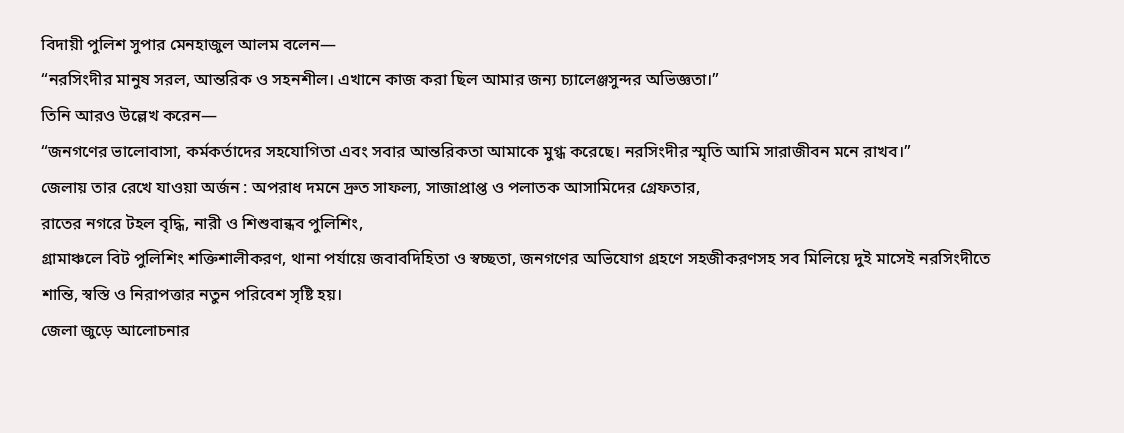বিদায়ী পুলিশ সুপার মেনহাজুল আলম বলেন—
“নরসিংদীর মানুষ সরল, আন্তরিক ও সহনশীল। এখানে কাজ করা ছিল আমার জন্য চ্যালেঞ্জসুন্দর অভিজ্ঞতা।”
তিনি আরও উল্লেখ করেন—
“জনগণের ভালোবাসা, কর্মকর্তাদের সহযোগিতা এবং সবার আন্তরিকতা আমাকে মুগ্ধ করেছে। নরসিংদীর স্মৃতি আমি সারাজীবন মনে রাখব।”
জেলায় তার রেখে যাওয়া অর্জন : অপরাধ দমনে দ্রুত সাফল্য, সাজাপ্রাপ্ত ও পলাতক আসামিদের গ্রেফতার,
রাতের নগরে টহল বৃদ্ধি, নারী ও শিশুবান্ধব পুলিশিং,
গ্রামাঞ্চলে বিট পুলিশিং শক্তিশালীকরণ, থানা পর্যায়ে জবাবদিহিতা ও স্বচ্ছতা, জনগণের অভিযোগ গ্রহণে সহজীকরণসহ সব মিলিয়ে দুই মাসেই নরসিংদীতে শান্তি, স্বস্তি ও নিরাপত্তার নতুন পরিবেশ সৃষ্টি হয়।
জেলা জুড়ে আলোচনার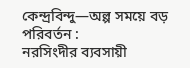কেন্দ্রবিন্দু—অল্প সময়ে বড় পরিবর্তন :
নরসিংদীর ব্যবসায়ী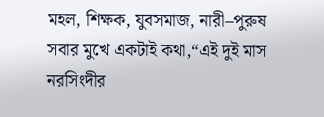মহল, শিক্ষক, যুবসমাজ, নারী–পুরুষ সবার মুখে একটাই কথা,“এই দুই মাস নরসিংদীর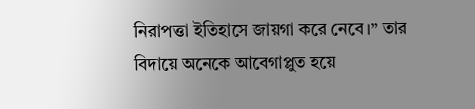নিরাপত্তা ইতিহাসে জায়গা করে নেবে।” তার বিদায়ে অনেকে আবেগাপ্লুত হয়ে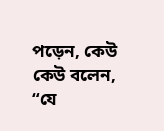পড়েন, কেউ কেউ বলেন, “যে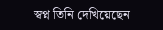স্বপ্ন তিনি দেখিয়েছেন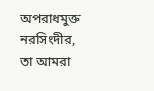অপরাধমুক্ত নরসিংদীর, তা আমরা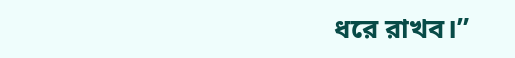ধরে রাখব।”